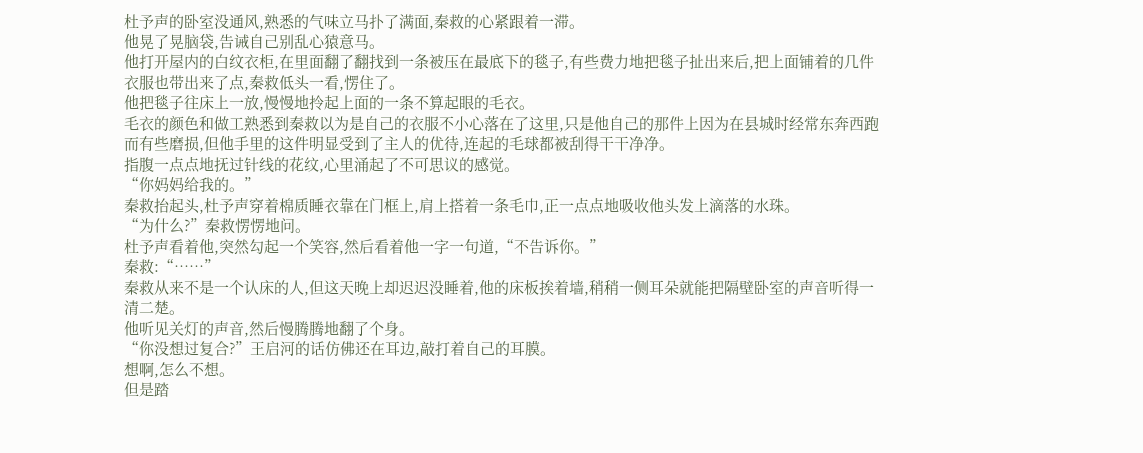杜予声的卧室没通风,熟悉的气味立马扑了满面,秦救的心紧跟着一滞。
他晃了晃脑袋,告诫自己别乱心猿意马。
他打开屋内的白纹衣柜,在里面翻了翻找到一条被压在最底下的毯子,有些费力地把毯子扯出来后,把上面铺着的几件衣服也带出来了点,秦救低头一看,愣住了。
他把毯子往床上一放,慢慢地拎起上面的一条不算起眼的毛衣。
毛衣的颜色和做工熟悉到秦救以为是自己的衣服不小心落在了这里,只是他自己的那件上因为在县城时经常东奔西跑而有些磨损,但他手里的这件明显受到了主人的优待,连起的毛球都被刮得干干净净。
指腹一点点地抚过针线的花纹,心里涌起了不可思议的感觉。
“你妈妈给我的。”
秦救抬起头,杜予声穿着棉质睡衣靠在门框上,肩上搭着一条毛巾,正一点点地吸收他头发上滴落的水珠。
“为什么?”秦救愣愣地问。
杜予声看着他,突然勾起一个笑容,然后看着他一字一句道,“不告诉你。”
秦救:“……”
秦救从来不是一个认床的人,但这天晚上却迟迟没睡着,他的床板挨着墙,稍稍一侧耳朵就能把隔壁卧室的声音听得一清二楚。
他听见关灯的声音,然后慢腾腾地翻了个身。
“你没想过复合?”王启河的话仿佛还在耳边,敲打着自己的耳膜。
想啊,怎么不想。
但是踏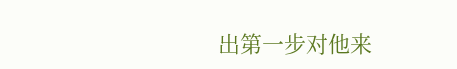出第一步对他来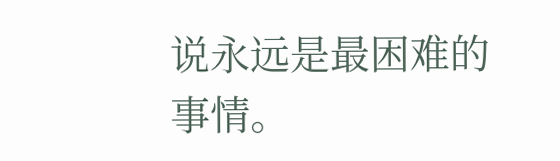说永远是最困难的事情。